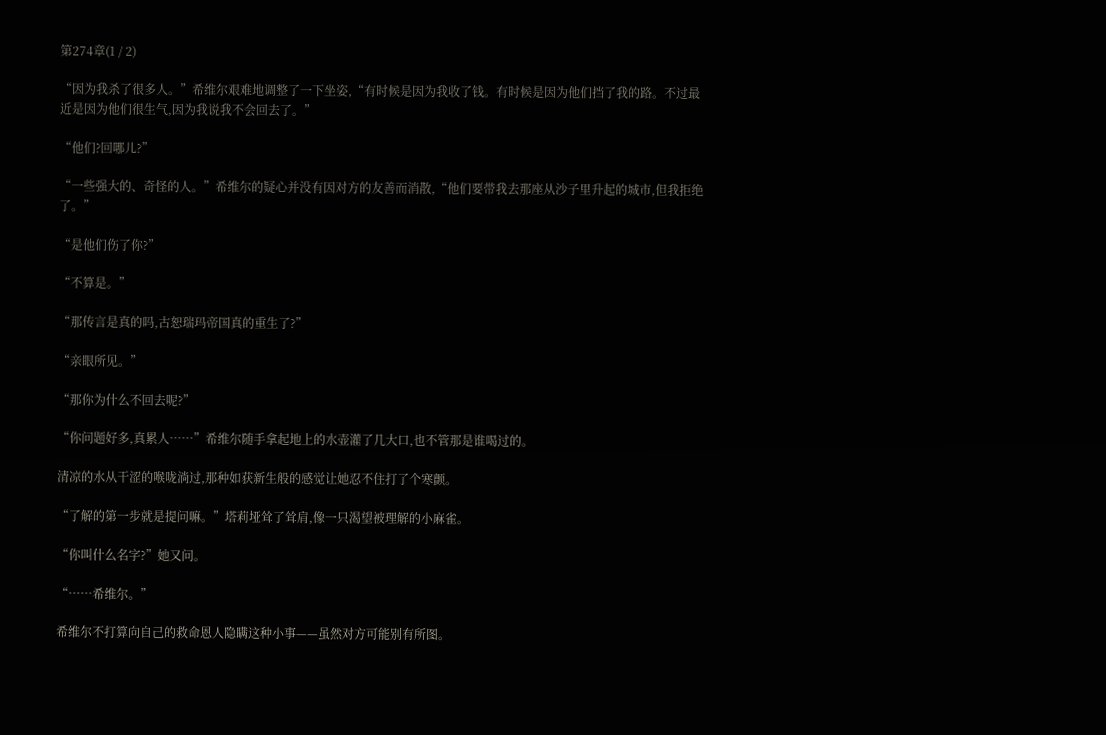第274章(1 / 2)

“因为我杀了很多人。”希维尔艰难地调整了一下坐姿,“有时候是因为我收了钱。有时候是因为他们挡了我的路。不过最近是因为他们很生气,因为我说我不会回去了。”

“他们?回哪儿?”

“一些强大的、奇怪的人。”希维尔的疑心并没有因对方的友善而消散,“他们要带我去那座从沙子里升起的城市,但我拒绝了。”

“是他们伤了你?”

“不算是。”

“那传言是真的吗,古恕瑞玛帝国真的重生了?”

“亲眼所见。”

“那你为什么不回去呢?”

“你问题好多,真累人……”希维尔随手拿起地上的水壶灌了几大口,也不管那是谁喝过的。

清凉的水从干涩的喉咙淌过,那种如获新生般的感觉让她忍不住打了个寒颤。

“了解的第一步就是提问嘛。”塔莉垭耸了耸肩,像一只渴望被理解的小麻雀。

“你叫什么名字?”她又问。

“……希维尔。”

希维尔不打算向自己的救命恩人隐瞒这种小事——虽然对方可能别有所图。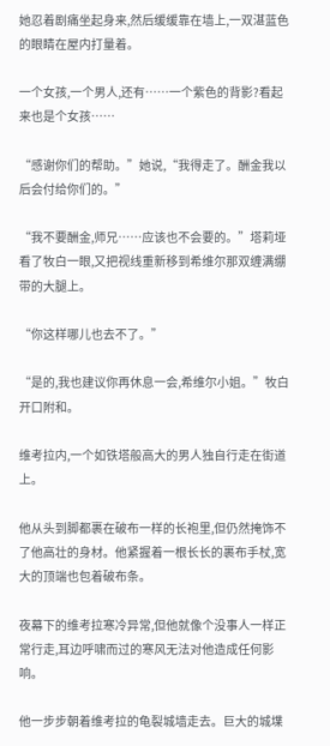她忍着剧痛坐起身来,然后缓缓靠在墙上,一双湛蓝色的眼睛在屋内打量着。

一个女孩,一个男人,还有……一个紫色的背影?看起来也是个女孩……

“感谢你们的帮助。”她说,“我得走了。酬金我以后会付给你们的。”

“我不要酬金,师兄……应该也不会要的。”塔莉垭看了牧白一眼,又把视线重新移到希维尔那双缠满绷带的大腿上。

“你这样哪儿也去不了。”

“是的,我也建议你再休息一会,希维尔小姐。”牧白开口附和。

维考拉内,一个如铁塔般高大的男人独自行走在街道上。

他从头到脚都裹在破布一样的长袍里,但仍然掩饰不了他高壮的身材。他紧握着一根长长的裹布手杖,宽大的顶端也包着破布条。

夜幕下的维考拉寒冷异常,但他就像个没事人一样正常行走,耳边呼啸而过的寒风无法对他造成任何影响。

他一步步朝着维考拉的龟裂城墙走去。巨大的城堞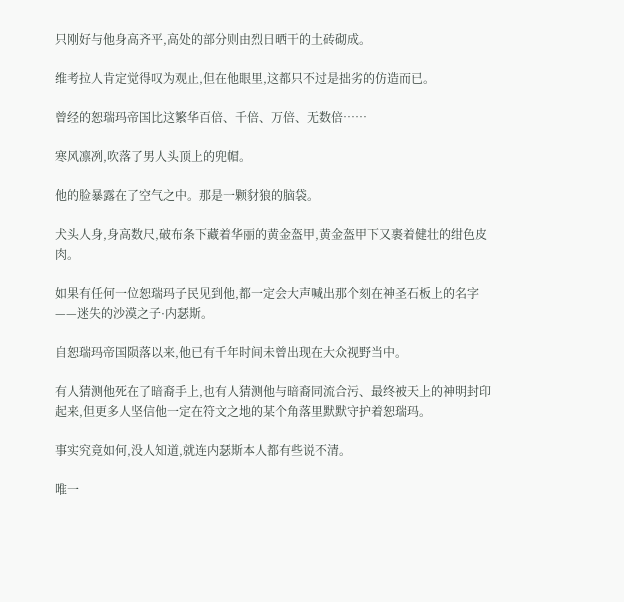只刚好与他身高齐平,高处的部分则由烈日晒干的土砖砌成。

维考拉人肯定觉得叹为观止,但在他眼里,这都只不过是拙劣的仿造而已。

曾经的恕瑞玛帝国比这繁华百倍、千倍、万倍、无数倍……

寒风凛冽,吹落了男人头顶上的兜帽。

他的脸暴露在了空气之中。那是一颗豺狼的脑袋。

犬头人身,身高数尺,破布条下藏着华丽的黄金盔甲,黄金盔甲下又裹着健壮的绀色皮肉。

如果有任何一位恕瑞玛子民见到他,都一定会大声喊出那个刻在神圣石板上的名字——迷失的沙漠之子·内瑟斯。

自恕瑞玛帝国陨落以来,他已有千年时间未曾出现在大众视野当中。

有人猜测他死在了暗裔手上,也有人猜测他与暗裔同流合污、最终被天上的神明封印起来,但更多人坚信他一定在符文之地的某个角落里默默守护着恕瑞玛。

事实究竟如何,没人知道,就连内瑟斯本人都有些说不清。

唯一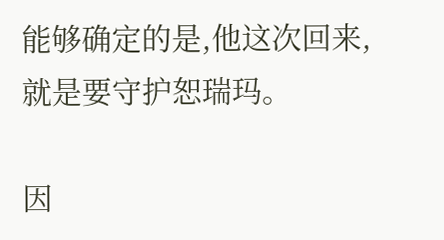能够确定的是,他这次回来,就是要守护恕瑞玛。

因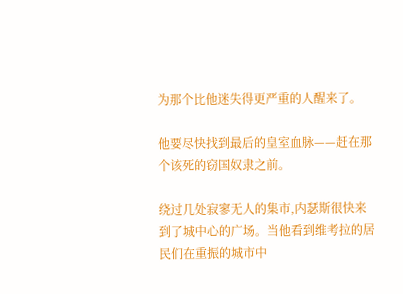为那个比他迷失得更严重的人醒来了。

他要尽快找到最后的皇室血脉——赶在那个该死的窃国奴隶之前。

绕过几处寂寥无人的集市,内瑟斯很快来到了城中心的广场。当他看到维考拉的居民们在重振的城市中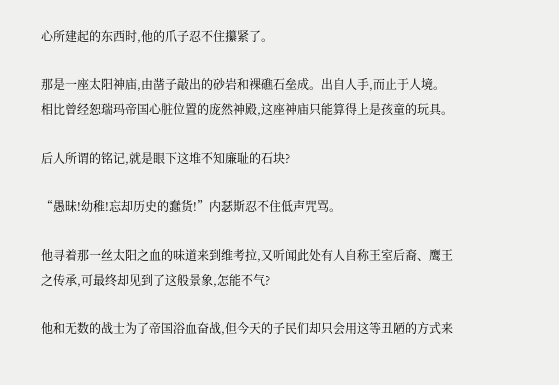心所建起的东西时,他的爪子忍不住攥紧了。

那是一座太阳神庙,由凿子敲出的砂岩和裸礁石垒成。出自人手,而止于人境。相比曾经恕瑞玛帝国心脏位置的庞然神殿,这座神庙只能算得上是孩童的玩具。

后人所谓的铭记,就是眼下这堆不知廉耻的石块?

“愚昧!幼稚!忘却历史的蠢货!”内瑟斯忍不住低声咒骂。

他寻着那一丝太阳之血的味道来到维考拉,又听闻此处有人自称王室后裔、鹰王之传承,可最终却见到了这般景象,怎能不气?

他和无数的战士为了帝国浴血奋战,但今天的子民们却只会用这等丑陋的方式来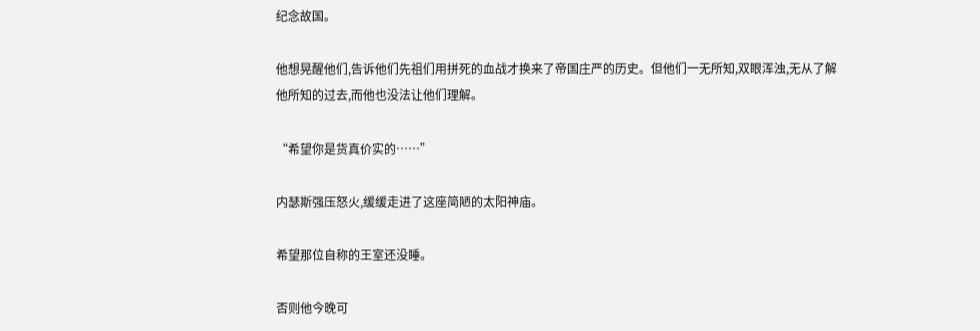纪念故国。

他想晃醒他们,告诉他们先祖们用拼死的血战才换来了帝国庄严的历史。但他们一无所知,双眼浑浊,无从了解他所知的过去,而他也没法让他们理解。

“希望你是货真价实的……”

内瑟斯强压怒火,缓缓走进了这座简陋的太阳神庙。

希望那位自称的王室还没睡。

否则他今晚可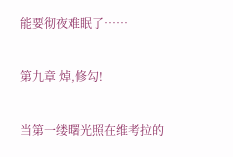能要彻夜难眠了……

第九章 焯,修勾!

当第一缕曙光照在维考拉的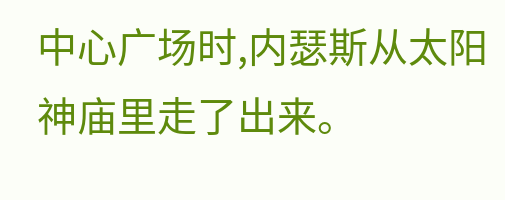中心广场时,内瑟斯从太阳神庙里走了出来。